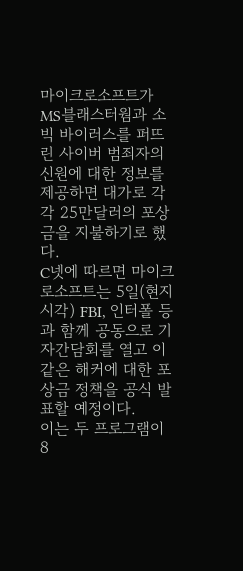마이크로소프트가 MS블래스터웜과 소빅 바이러스를 퍼뜨린 사이버 범죄자의 신원에 대한 정보를 제공하면 대가로 각각 25만달러의 포상금을 지불하기로 했다.
C넷에 따르면 마이크로소프트는 5일(현지시각) FBI, 인터폴 등과 함께 공동으로 기자간담회를 열고 이같은 해커에 대한 포상금 정책을 공식 발표할 예정이다.
이는 두 프로그램이 8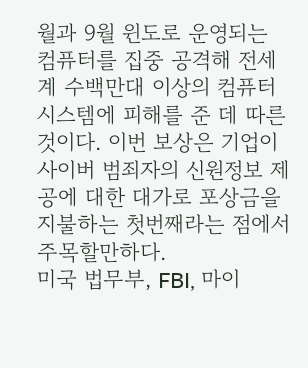월과 9월 윈도로 운영되는 컴퓨터를 집중 공격해 전세계 수백만대 이상의 컴퓨터시스템에 피해를 준 데 따른 것이다. 이번 보상은 기업이 사이버 범죄자의 신원정보 제공에 대한 대가로 포상금을 지불하는 첫번째라는 점에서 주목할만하다.
미국 법무부, FBI, 마이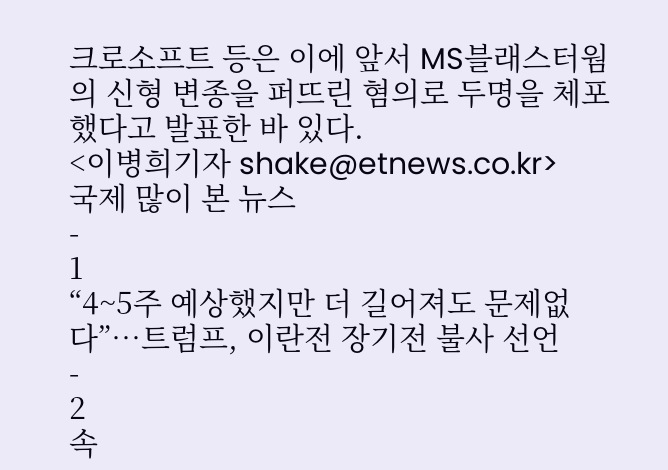크로소프트 등은 이에 앞서 MS블래스터웜의 신형 변종을 퍼뜨린 혐의로 두명을 체포했다고 발표한 바 있다.
<이병희기자 shake@etnews.co.kr>
국제 많이 본 뉴스
-
1
“4~5주 예상했지만 더 길어져도 문제없다”…트럼프, 이란전 장기전 불사 선언
-
2
속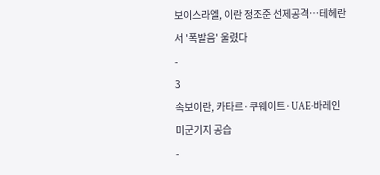보이스라엘, 이란 정조준 선제공격…테헤란서 '폭발음' 울렸다
-
3
속보이란, 카타르·쿠웨이트·UAE·바레인 미군기지 공습
-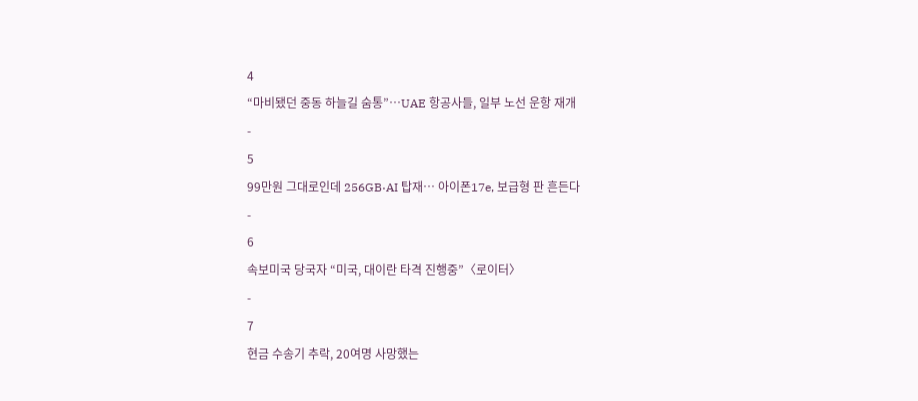4
“마비됐던 중동 하늘길 숨통”…UAE 항공사들, 일부 노선 운항 재개
-
5
99만원 그대로인데 256GB·AI 탑재… 아이폰17e, 보급형 판 흔든다
-
6
속보미국 당국자 “미국, 대이란 타격 진행중”〈로이터〉
-
7
현금 수송기 추락, 20여명 사망했는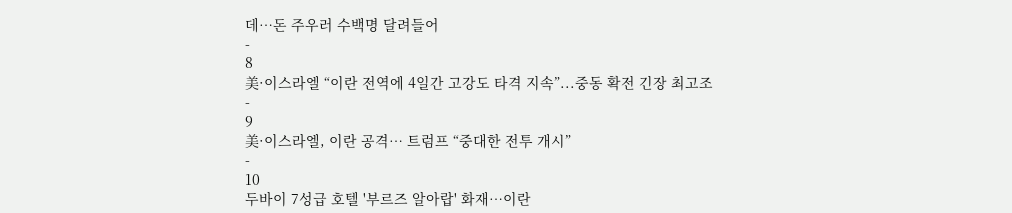데…돈 주우러 수백명 달려들어
-
8
美·이스라엘 “이란 전역에 4일간 고강도 타격 지속”...중동 확전 긴장 최고조
-
9
美·이스라엘, 이란 공격… 트럼프 “중대한 전투 개시”
-
10
두바이 7성급 호텔 '부르즈 알아랍' 화재…이란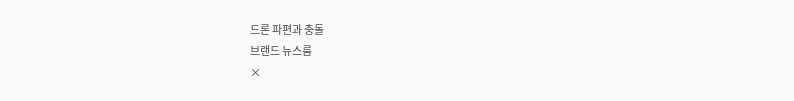드론 파편과 충돌
브랜드 뉴스룸
×